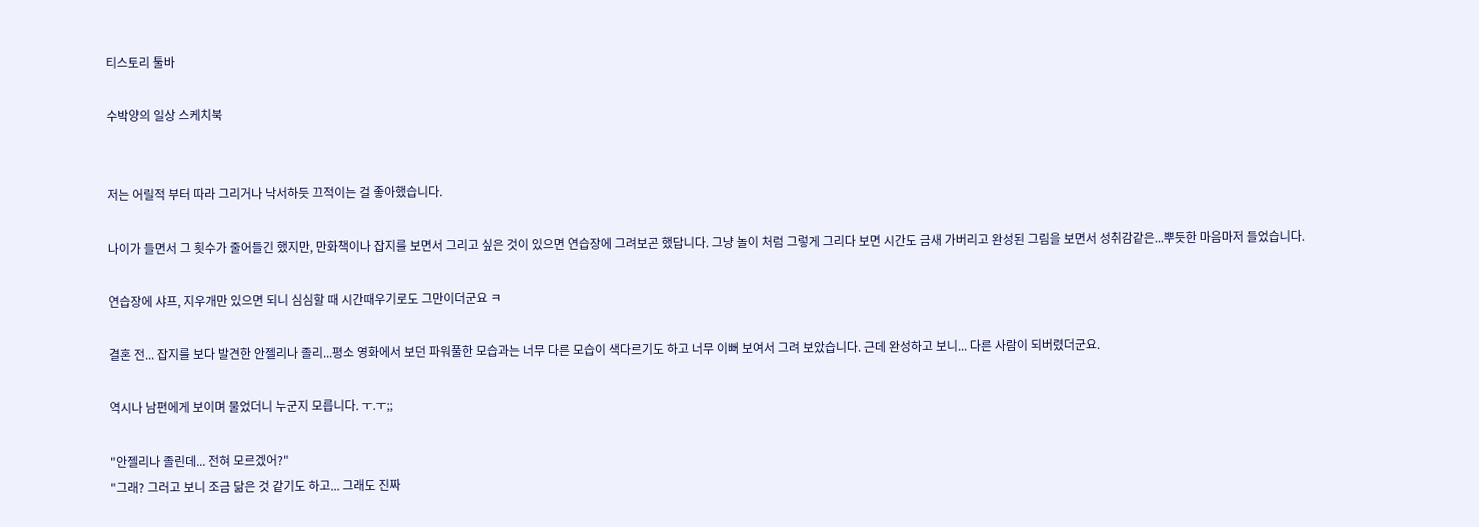티스토리 툴바

수박양의 일상 스케치북


저는 어릴적 부터 따라 그리거나 낙서하듯 끄적이는 걸 좋아했습니다.

나이가 들면서 그 횟수가 줄어들긴 했지만, 만화책이나 잡지를 보면서 그리고 싶은 것이 있으면 연습장에 그려보곤 했답니다. 그냥 놀이 처럼 그렇게 그리다 보면 시간도 금새 가버리고 완성된 그림을 보면서 성취감같은...뿌듯한 마음마저 들었습니다.

연습장에 샤프, 지우개만 있으면 되니 심심할 때 시간때우기로도 그만이더군요 ㅋ

결혼 전... 잡지를 보다 발견한 안젤리나 졸리...평소 영화에서 보던 파워풀한 모습과는 너무 다른 모습이 색다르기도 하고 너무 이뻐 보여서 그려 보았습니다. 근데 완성하고 보니... 다른 사람이 되버렸더군요.

역시나 남편에게 보이며 물었더니 누군지 모릅니다. ㅜ.ㅜ;;

"안젤리나 졸린데... 전혀 모르겠어?"
"그래? 그러고 보니 조금 닮은 것 같기도 하고... 그래도 진짜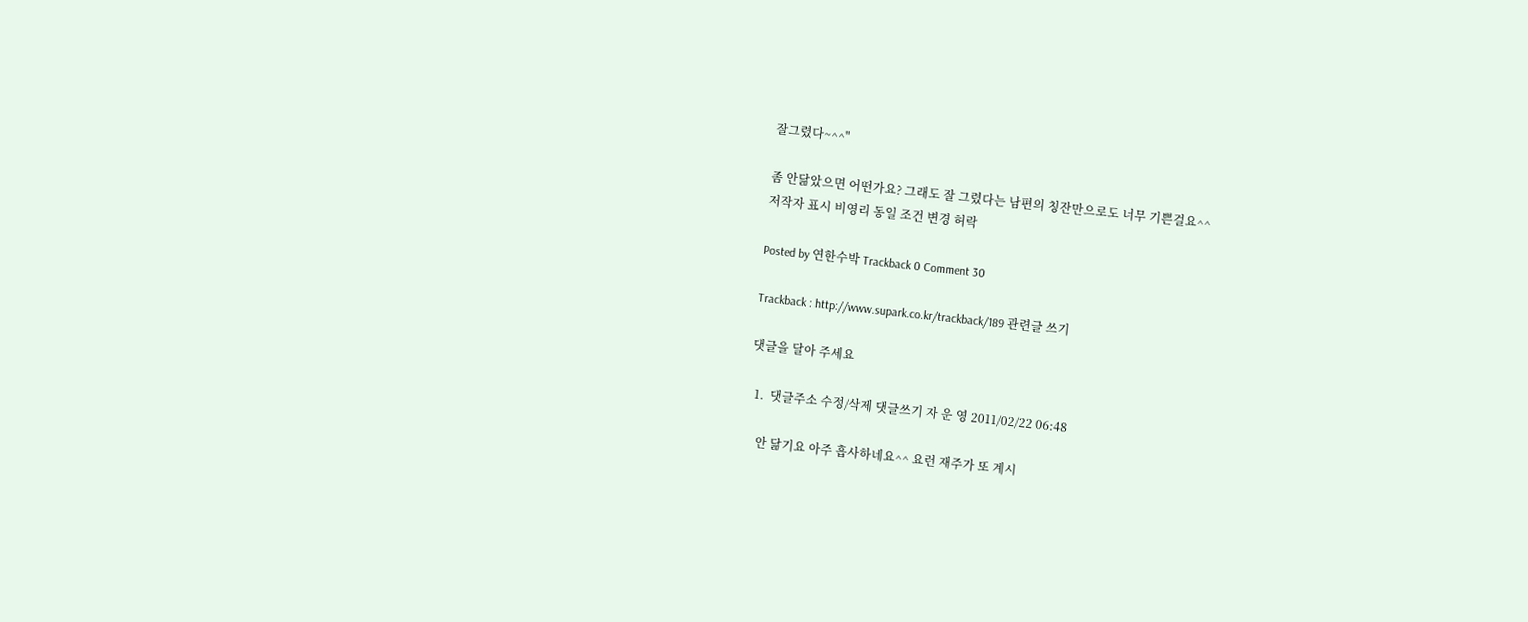잘그렸다~^^"

좀 안닮았으면 어떤가요? 그래도 잘 그렸다는 남편의 칭잔만으로도 너무 기쁜걸요^^
저작자 표시 비영리 동일 조건 변경 허락

Posted by 연한수박 Trackback 0 Comment 30

Trackback : http://www.supark.co.kr/trackback/189 관련글 쓰기

댓글을 달아 주세요

  1.  댓글주소 수정/삭제 댓글쓰기 자 운 영 2011/02/22 06:48

    안 닮기요 아주 흡사하네요^^ 요런 재주가 또 계시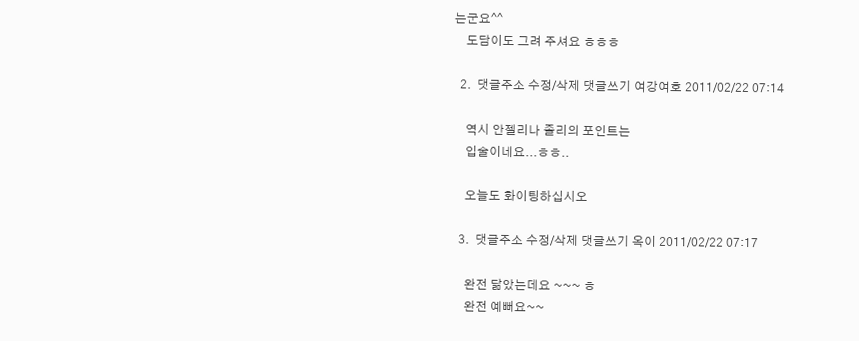는군요^^
    도담이도 그려 주셔요 ㅎㅎㅎ

  2.  댓글주소 수정/삭제 댓글쓰기 여강여호 2011/02/22 07:14

    역시 안젤리나 졸리의 포인트는
    입술이네요...ㅎㅎ..

    오늘도 화이팅하십시오

  3.  댓글주소 수정/삭제 댓글쓰기 옥이 2011/02/22 07:17

    완전 닮았는데요 ~~~ ㅎ
    완전 예뻐요~~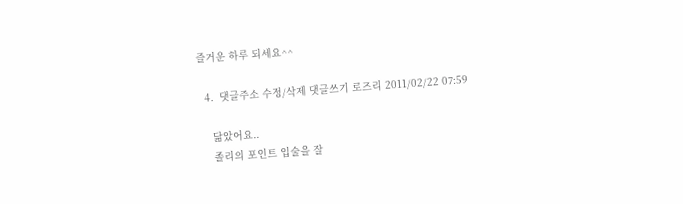즐거운 하루 되세요^^

  4.  댓글주소 수정/삭제 댓글쓰기 로즈리 2011/02/22 07:59

    닮았어요..
    졸리의 포인트 입술을 잘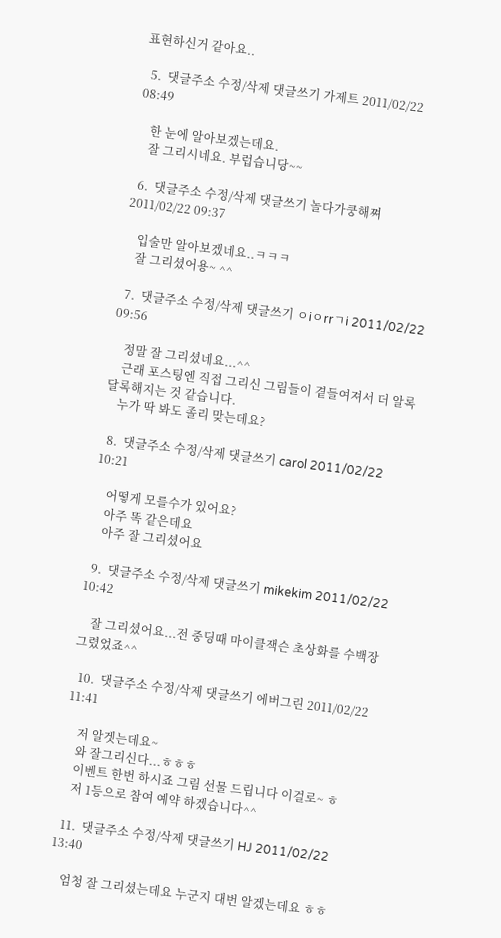표현하신거 같아요..

  5.  댓글주소 수정/삭제 댓글쓰기 가제트 2011/02/22 08:49

    한 눈에 알아보겠는데요.
    잘 그리시네요. 부럽습니당~~

  6.  댓글주소 수정/삭제 댓글쓰기 놀다가쿵해쪄 2011/02/22 09:37

    입술만 알아보겠네요..ㅋㅋㅋ
    잘 그리셨어용~ ^^

  7.  댓글주소 수정/삭제 댓글쓰기 ㅇiㅇrrㄱi 2011/02/22 09:56

    정말 잘 그리셨네요...^^
    근래 포스팅엔 직접 그리신 그림들이 곁들여져서 더 알록달록해지는 것 같습니다.
    누가 딱 봐도 졸리 맞는데요?

  8.  댓글주소 수정/삭제 댓글쓰기 carol 2011/02/22 10:21

    어떻게 모를수가 있어요?
    아주 똑 같은데요
    아주 잘 그리셨어요

  9.  댓글주소 수정/삭제 댓글쓰기 mikekim 2011/02/22 10:42

    잘 그리셨어요...전 중딩때 마이클잭슨 초상화를 수백장 그렸었죠^^

  10.  댓글주소 수정/삭제 댓글쓰기 에버그린 2011/02/22 11:41

    저 알겟는데요~
    와 잘그리신다...ㅎㅎㅎ
    이벤트 한번 하시죠 그림 선물 드립니다 이걸로~ ㅎ
    저 1등으로 참여 예약 하겠습니다^^

  11.  댓글주소 수정/삭제 댓글쓰기 HJ 2011/02/22 13:40

    엄청 잘 그리셨는데요 누군지 대번 알겠는데요 ㅎㅎ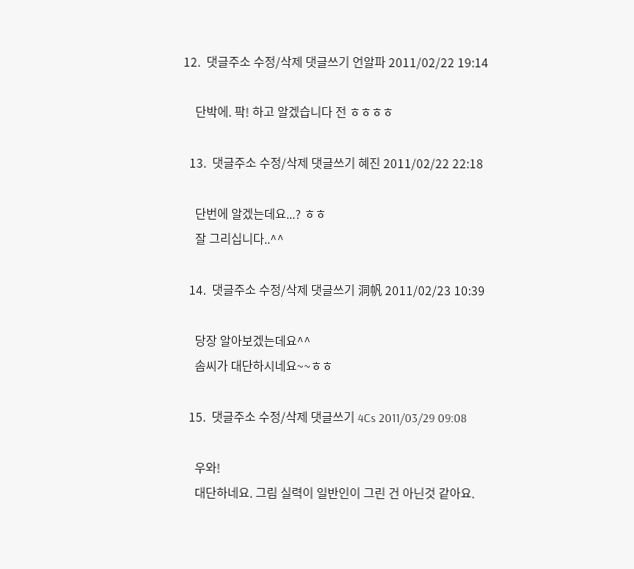12.  댓글주소 수정/삭제 댓글쓰기 언알파 2011/02/22 19:14

    단박에. 팍! 하고 알겠습니다 전 ㅎㅎㅎㅎ

  13.  댓글주소 수정/삭제 댓글쓰기 혜진 2011/02/22 22:18

    단번에 알겠는데요...? ㅎㅎ
    잘 그리십니다..^^

  14.  댓글주소 수정/삭제 댓글쓰기 洞帆 2011/02/23 10:39

    당장 알아보겠는데요^^
    솜씨가 대단하시네요~~ㅎㅎ

  15.  댓글주소 수정/삭제 댓글쓰기 4Cs 2011/03/29 09:08

    우와!
    대단하네요. 그림 실력이 일반인이 그린 건 아닌것 같아요.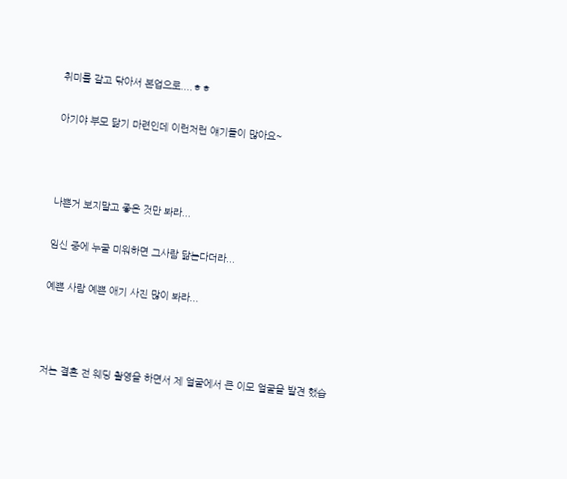취미를 갈고 닦아서 본업으로....ㅎㅎ

아기야 부모 닮기 마련인데 이런저런 얘기들이 많아요~



나쁜거 보지말고 좋은 것만 봐라...

임신 중에 누굴 미워하면 그사람 닮는다더라...

예쁜 사람 예쁜 애기 사진 많이 봐라...



저는 결혼 전 웨딩 촬영을 하면서 제 얼굴에서 큰 이모 얼굴을 발견 했습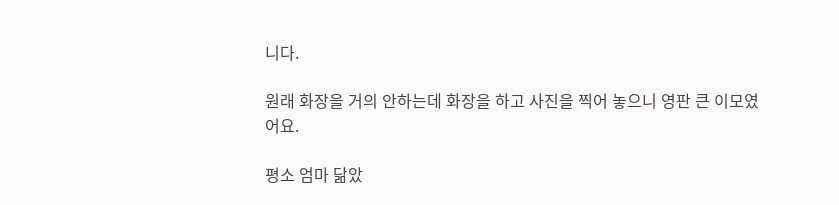니다.

원래 화장을 거의 안하는데 화장을 하고 사진을 찍어 놓으니 영판 큰 이모였어요.

평소 엄마 닮았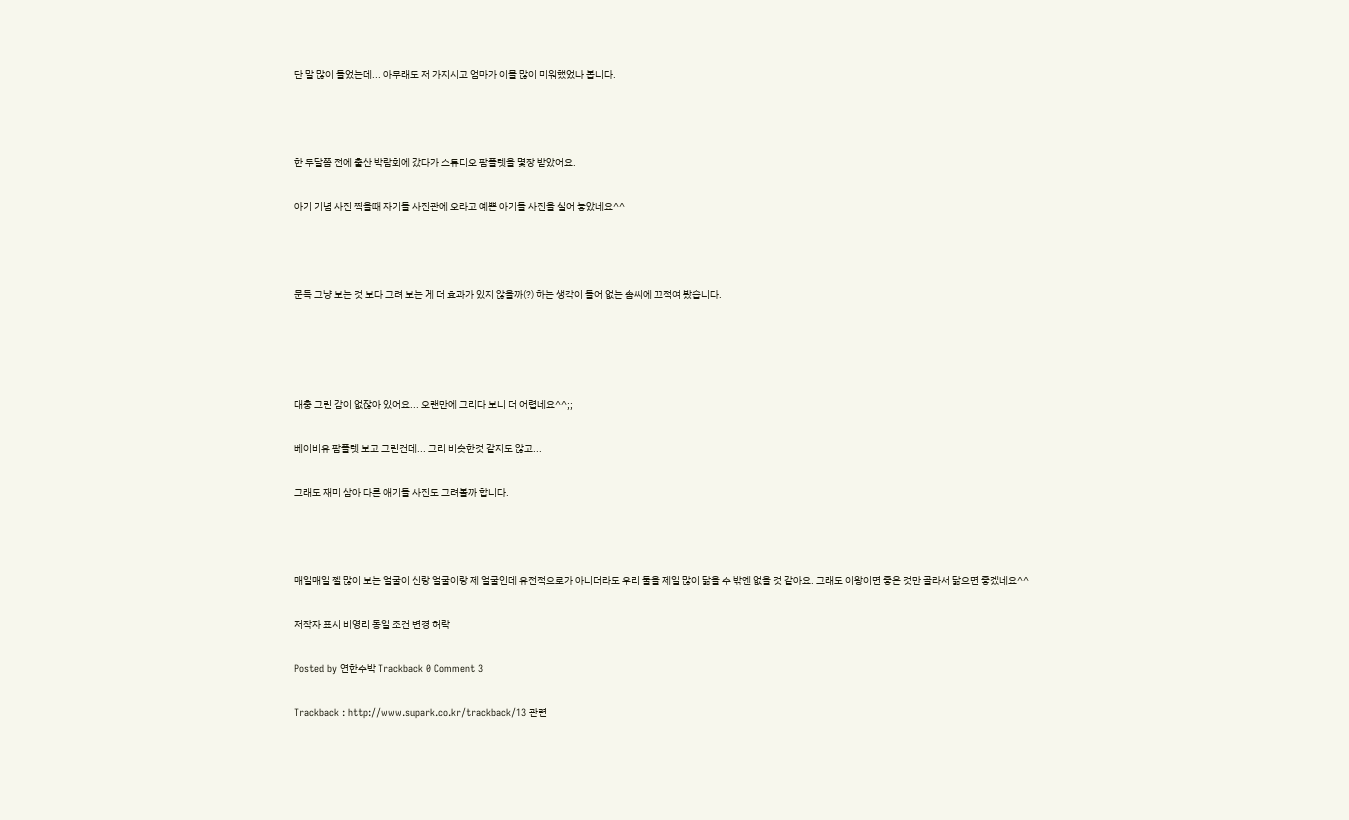단 말 많이 들었는데... 아무래도 저 가지시고 엄마가 이몰 많이 미워했었나 봅니다.



한 두달쯤 전에 출산 박람회에 갔다가 스튜디오 팜플렛을 몇장 받았어요.

아기 기념 사진 찍을때 자기들 사진관에 오라고 예쁜 아기들 사진을 실어 놓았네요^^



문득 그냥 보는 것 보다 그려 보는 게 더 효과가 있지 않을까(?) 하는 생각이 들어 없는 솜씨에 끄적여 봤습니다.




대충 그린 감이 없잖아 있어요... 오랜만에 그리다 보니 더 어렵네요^^;;

베이비유 팜플렛 보고 그린건데... 그리 비슷한것 같지도 않고...

그래도 재미 삼아 다른 애기들 사진도 그려볼까 합니다.



매일매일 젤 많이 보는 얼굴이 신랑 얼굴이랑 제 얼굴인데 유전적으로가 아니더라도 우리 둘을 제일 많이 닮을 수 밖엔 없을 것 같아요. 그래도 이왕이면 좋은 것만 골라서 닮으면 좋겠네요^^

저작자 표시 비영리 동일 조건 변경 허락

Posted by 연한수박 Trackback 0 Comment 3

Trackback : http://www.supark.co.kr/trackback/13 관련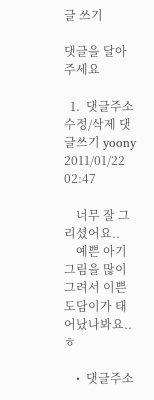글 쓰기

댓글을 달아 주세요

  1.  댓글주소 수정/삭제 댓글쓰기 yoony 2011/01/22 02:47

    너무 잘 그리셨어요..
    예쁜 아기 그림을 많이 그려서 이쁜 도담이가 태어났나봐요..ㅎ

    •  댓글주소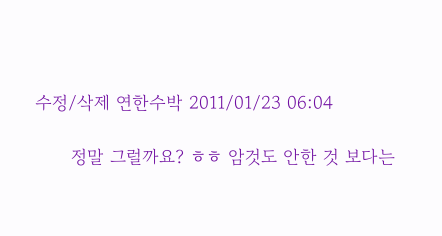수정/삭제 연한수박 2011/01/23 06:04

      정말 그럴까요? ㅎㅎ 암것도 안한 것 보다는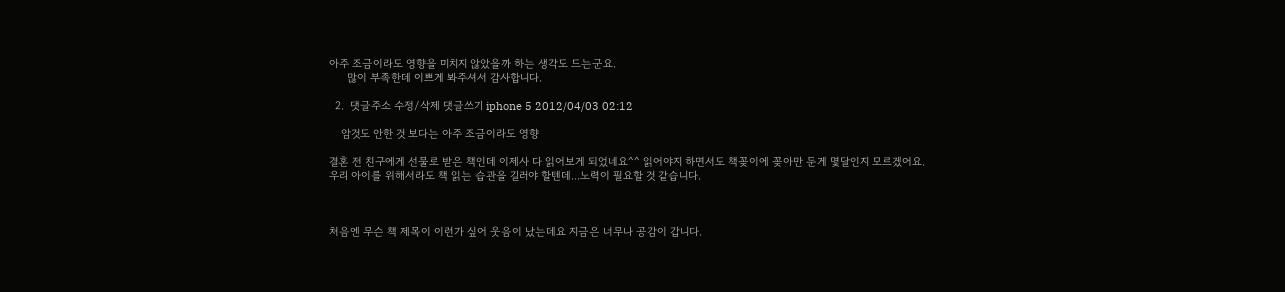아주 조금이라도 영향을 미치지 않았을까 하는 생각도 드는군요.
      많이 부족한데 이쁘게 봐주셔서 감사합니다.

  2.  댓글주소 수정/삭제 댓글쓰기 iphone 5 2012/04/03 02:12

    암것도 안한 것 보다는 아주 조금이라도 영향

결혼 전 친구에게 선물로 받은 책인데 이제사 다 읽어보게 되었네요^^ 읽어야지 하면서도 책꽂이에 꽂아만 둔게 몇달인지 모르겠어요. 우리 아이를 위해서라도 책 읽는 습관을 길러야 할텐데...노력이 필요할 것 같습니다.



처음엔 무슨 책 제목이 이런가 싶어 웃음이 났는데요 지금은 너무나 공감이 갑니다.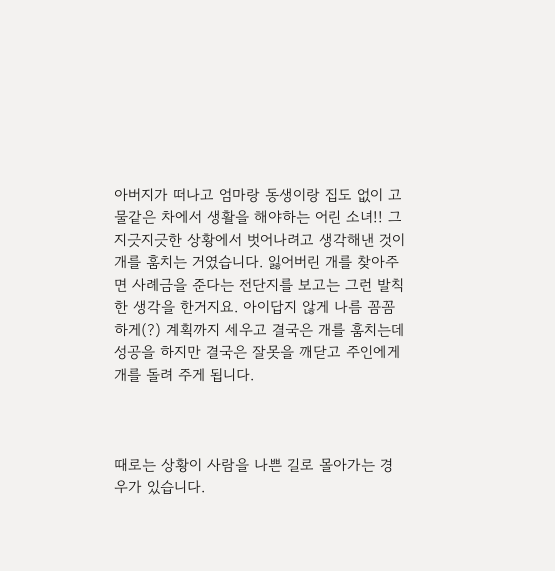아버지가 떠나고 엄마랑 동생이랑 집도 없이 고물같은 차에서 생활을 해야하는 어린 소녀!! 그 지긋지긋한 상황에서 벗어나려고 생각해낸 것이 개를 훔치는 거였습니다. 잃어버린 개를 찾아주면 사례금을 준다는 전단지를 보고는 그런 발칙한 생각을 한거지요. 아이답지 않게 나름 꼼꼼하게(?) 계획까지 세우고 결국은 개를 훔치는데 성공을 하지만 결국은 잘못을 깨닫고 주인에게 개를 돌려 주게 됩니다.



때로는 상황이 사람을 나쁜 길로 몰아가는 경우가 있습니다.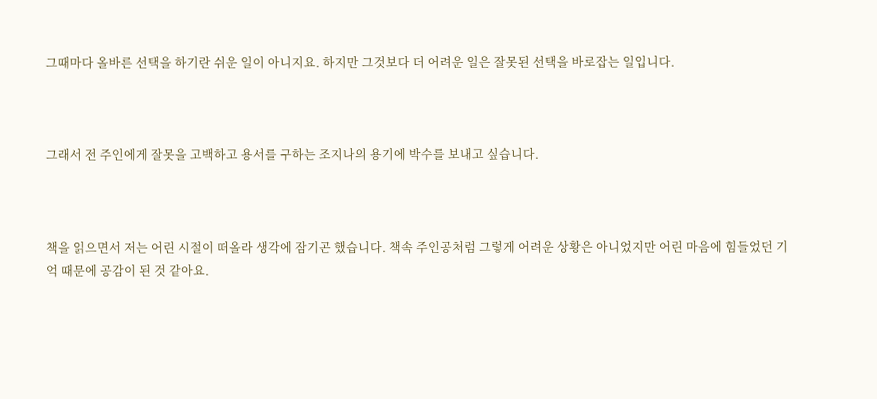그때마다 올바른 선택을 하기란 쉬운 일이 아니지요. 하지만 그것보다 더 어려운 일은 잘못된 선택을 바로잡는 일입니다.



그래서 전 주인에게 잘못을 고백하고 용서를 구하는 조지나의 용기에 박수를 보내고 싶습니다.



책을 읽으면서 저는 어린 시절이 떠올라 생각에 잠기곤 했습니다. 책속 주인공처럼 그렇게 어려운 상황은 아니었지만 어린 마음에 힘들었던 기억 때문에 공감이 된 것 같아요.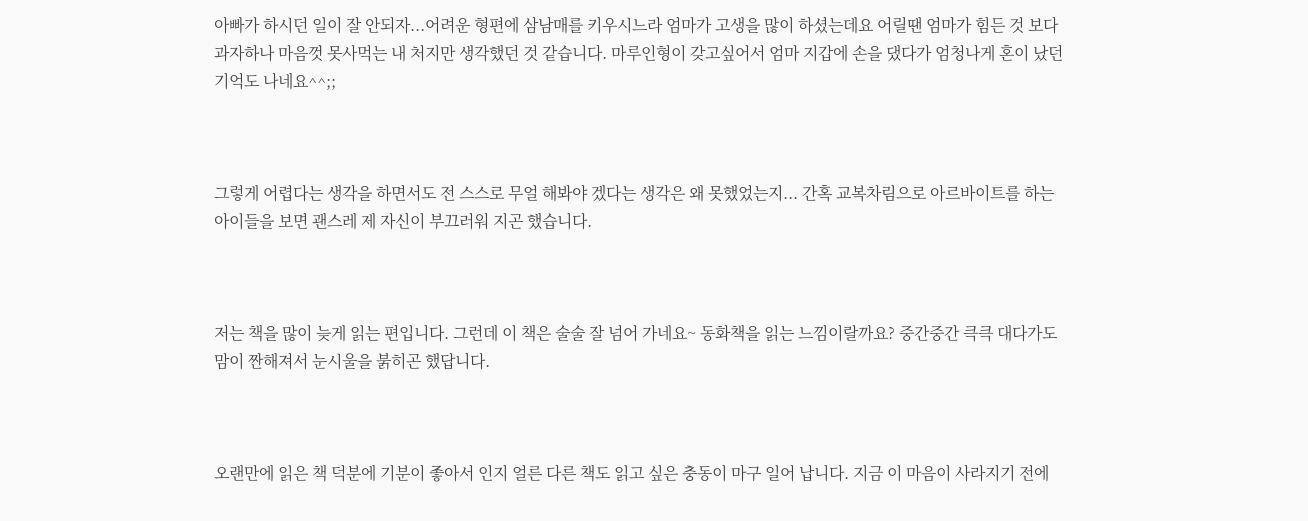아빠가 하시던 일이 잘 안되자...어려운 형편에 삼남매를 키우시느라 엄마가 고생을 많이 하셨는데요 어릴땐 엄마가 힘든 것 보다 과자하나 마음껏 못사먹는 내 처지만 생각했던 것 같습니다. 마루인형이 갖고싶어서 엄마 지갑에 손을 댔다가 엄청나게 혼이 났던 기억도 나네요^^;;



그렇게 어렵다는 생각을 하면서도 전 스스로 무얼 해봐야 겠다는 생각은 왜 못했었는지... 간혹 교복차림으로 아르바이트를 하는 아이들을 보면 괜스레 제 자신이 부끄러워 지곤 했습니다.



저는 책을 많이 늦게 읽는 편입니다. 그런데 이 책은 술술 잘 넘어 가네요~ 동화책을 읽는 느낌이랄까요? 중간중간 큭큭 대다가도 맘이 짠해져서 눈시울을 붉히곤 했답니다.



오랜만에 읽은 책 덕분에 기분이 좋아서 인지 얼른 다른 책도 읽고 싶은 충동이 마구 일어 납니다. 지금 이 마음이 사라지기 전에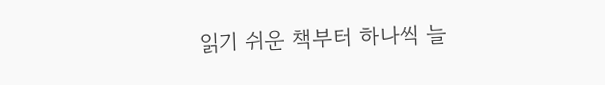읽기 쉬운 책부터 하나씩 늘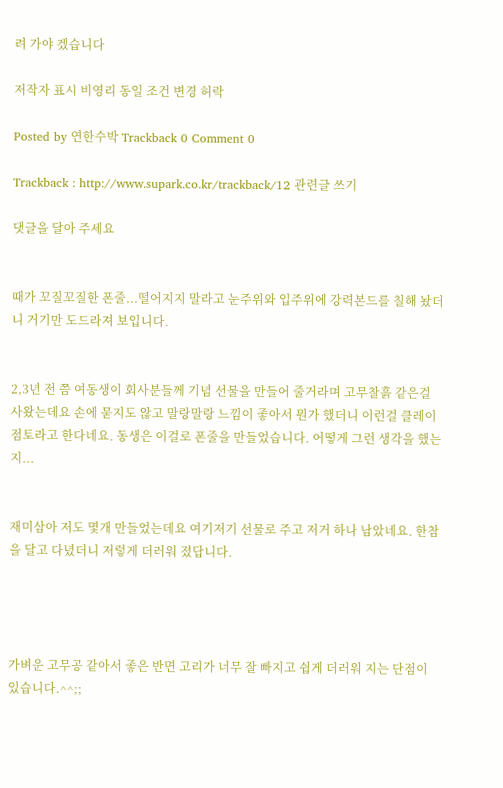려 가야 겠습니다

저작자 표시 비영리 동일 조건 변경 허락

Posted by 연한수박 Trackback 0 Comment 0

Trackback : http://www.supark.co.kr/trackback/12 관련글 쓰기

댓글을 달아 주세요


때가 꼬질꼬질한 폰줄...떨어지지 말라고 눈주위와 입주위에 강력본드를 칠해 놨더니 거기만 도드라져 보입니다.


2,3년 전 쯤 여동생이 회사분들께 기념 선물을 만들어 줄거라며 고무찰흙 같은걸 사왔는데요 손에 묻지도 않고 말랑말랑 느낌이 좋아서 뭔가 했더니 이런걸 클레이 점토라고 한다네요. 동생은 이걸로 폰줄을 만들었습니다. 어떻게 그런 생각을 했는지...


재미삼아 저도 몇개 만들었는데요 여기저기 선물로 주고 저거 하나 남았네요. 한참을 달고 다녔더니 저렇게 더러워 졌답니다.




가벼운 고무공 같아서 좋은 반면 고리가 너무 잘 빠지고 쉽게 더러워 지는 단점이 있습니다.^^;;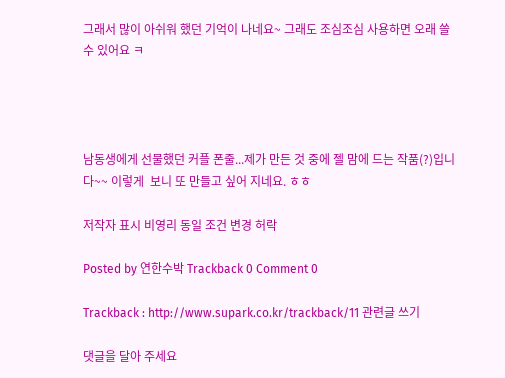그래서 많이 아쉬워 했던 기억이 나네요~ 그래도 조심조심 사용하면 오래 쓸수 있어요 ㅋ




남동생에게 선물했던 커플 폰줄...제가 만든 것 중에 젤 맘에 드는 작품(?)입니다~~ 이렇게  보니 또 만들고 싶어 지네요. ㅎㅎ

저작자 표시 비영리 동일 조건 변경 허락

Posted by 연한수박 Trackback 0 Comment 0

Trackback : http://www.supark.co.kr/trackback/11 관련글 쓰기

댓글을 달아 주세요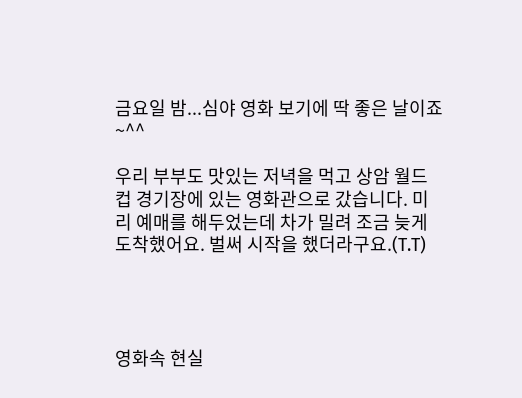금요일 밤...심야 영화 보기에 딱 좋은 날이죠~^^

우리 부부도 맛있는 저녁을 먹고 상암 월드컵 경기장에 있는 영화관으로 갔습니다. 미리 예매를 해두었는데 차가 밀려 조금 늦게 도착했어요. 벌써 시작을 했더라구요.(T.T)




영화속 현실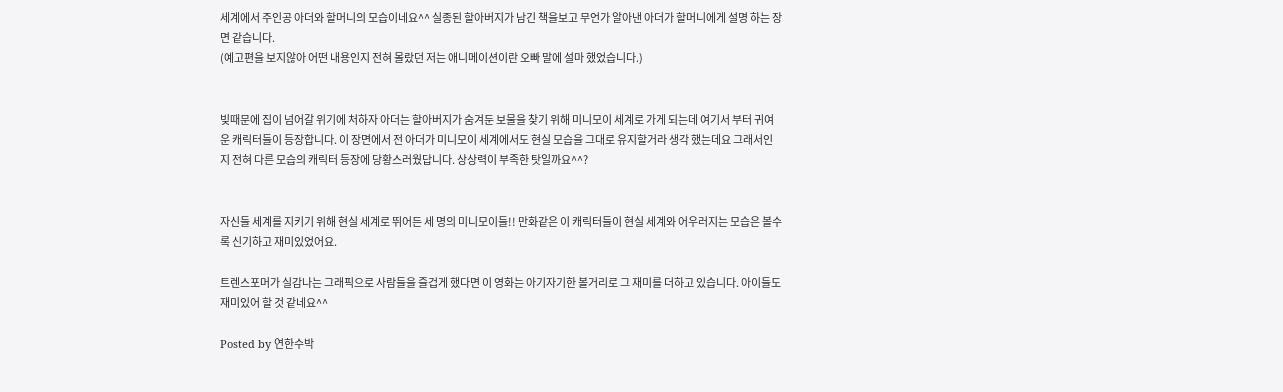세계에서 주인공 아더와 할머니의 모습이네요^^ 실종된 할아버지가 남긴 책을보고 무언가 알아낸 아더가 할머니에게 설명 하는 장면 같습니다.
(예고편을 보지않아 어떤 내용인지 전혀 몰랐던 저는 애니메이션이란 오빠 말에 설마 했었습니다.)


빚때문에 집이 넘어갈 위기에 처하자 아더는 할아버지가 숨겨둔 보물을 찾기 위해 미니모이 세계로 가게 되는데 여기서 부터 귀여운 캐릭터들이 등장합니다. 이 장면에서 전 아더가 미니모이 세계에서도 현실 모습을 그대로 유지할거라 생각 했는데요 그래서인지 전혀 다른 모습의 캐릭터 등장에 당황스러웠답니다. 상상력이 부족한 탓일까요^^?


자신들 세계를 지키기 위해 현실 세계로 뛰어든 세 명의 미니모이들!! 만화같은 이 캐릭터들이 현실 세계와 어우러지는 모습은 볼수록 신기하고 재미있었어요.

트렌스포머가 실감나는 그래픽으로 사람들을 즐겁게 했다면 이 영화는 아기자기한 볼거리로 그 재미를 더하고 있습니다. 아이들도 재미있어 할 것 같네요^^

Posted by 연한수박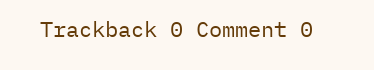Trackback 0 Comment 0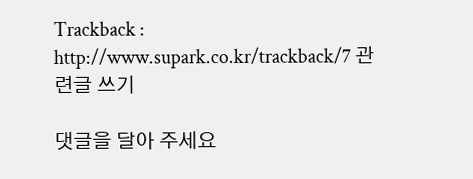Trackback : http://www.supark.co.kr/trackback/7 관련글 쓰기

댓글을 달아 주세요